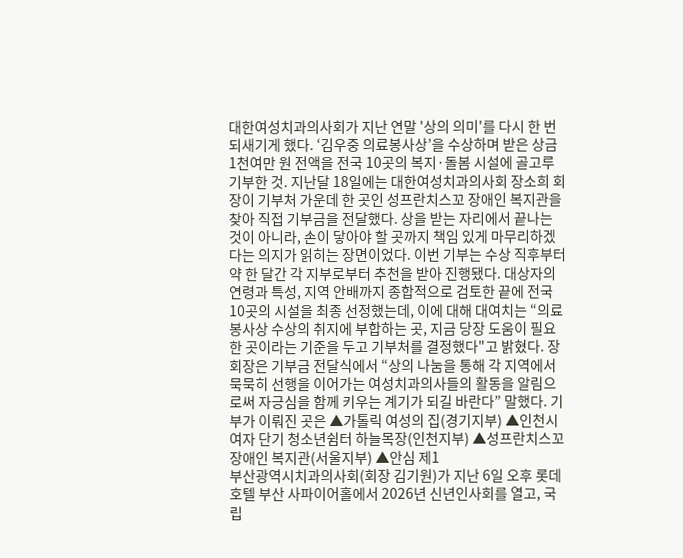대한여성치과의사회가 지난 연말 '상의 의미'를 다시 한 번 되새기게 했다. ‘김우중 의료봉사상’을 수상하며 받은 상금 1천여만 원 전액을 전국 10곳의 복지·돌봄 시설에 골고루 기부한 것. 지난달 18일에는 대한여성치과의사회 장소희 회장이 기부처 가운데 한 곳인 성프란치스꼬 장애인 복지관을 찾아 직접 기부금을 전달했다. 상을 받는 자리에서 끝나는 것이 아니라, 손이 닿아야 할 곳까지 책임 있게 마무리하겠다는 의지가 읽히는 장면이었다. 이번 기부는 수상 직후부터 약 한 달간 각 지부로부터 추천을 받아 진행됐다. 대상자의 연령과 특성, 지역 안배까지 종합적으로 검토한 끝에 전국 10곳의 시설을 최종 선정했는데, 이에 대해 대여치는 “의료봉사상 수상의 취지에 부합하는 곳, 지금 당장 도움이 필요한 곳이라는 기준을 두고 기부처를 결정했다"고 밝혔다. 장 회장은 기부금 전달식에서 “상의 나눔을 통해 각 지역에서 묵묵히 선행을 이어가는 여성치과의사들의 활동을 알림으로써 자긍심을 함께 키우는 계기가 되길 바란다” 말했다. 기부가 이뤄진 곳은 ▲가톨릭 여성의 집(경기지부) ▲인천시 여자 단기 청소년쉼터 하늘목장(인천지부) ▲성프란치스꼬 장애인 복지관(서울지부) ▲안심 제1
부산광역시치과의사회(회장 김기원)가 지난 6일 오후 롯데호텔 부산 사파이어홀에서 2026년 신년인사회를 열고, 국립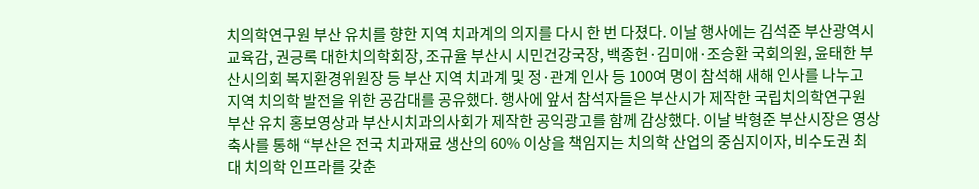치의학연구원 부산 유치를 향한 지역 치과계의 의지를 다시 한 번 다졌다. 이날 행사에는 김석준 부산광역시교육감, 권긍록 대한치의학회장, 조규율 부산시 시민건강국장, 백종헌·김미애·조승환 국회의원, 윤태한 부산시의회 복지환경위원장 등 부산 지역 치과계 및 정·관계 인사 등 100여 명이 참석해 새해 인사를 나누고 지역 치의학 발전을 위한 공감대를 공유했다. 행사에 앞서 참석자들은 부산시가 제작한 국립치의학연구원 부산 유치 홍보영상과 부산시치과의사회가 제작한 공익광고를 함께 감상했다. 이날 박형준 부산시장은 영상 축사를 통해 “부산은 전국 치과재료 생산의 60% 이상을 책임지는 치의학 산업의 중심지이자, 비수도권 최대 치의학 인프라를 갖춘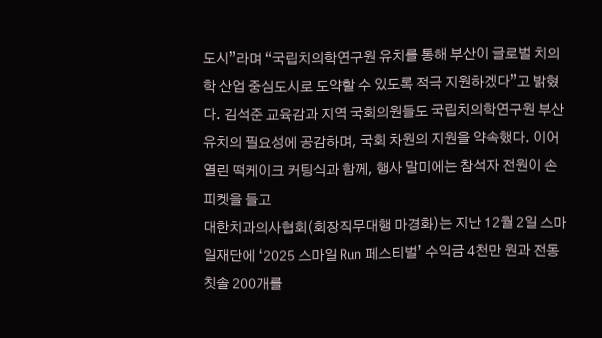도시”라며 “국립치의학연구원 유치를 통해 부산이 글로벌 치의학 산업 중심도시로 도약할 수 있도록 적극 지원하겠다”고 밝혔다. 김석준 교육감과 지역 국회의원들도 국립치의학연구원 부산 유치의 필요성에 공감하며, 국회 차원의 지원을 약속했다. 이어 열린 떡케이크 커팅식과 함께, 행사 말미에는 참석자 전원이 손피켓을 들고
대한치과의사협회(회장직무대행 마경화)는 지난 12월 2일 스마일재단에 ‘2025 스마일 Run 페스티벌’ 수익금 4천만 원과 전동칫솔 200개를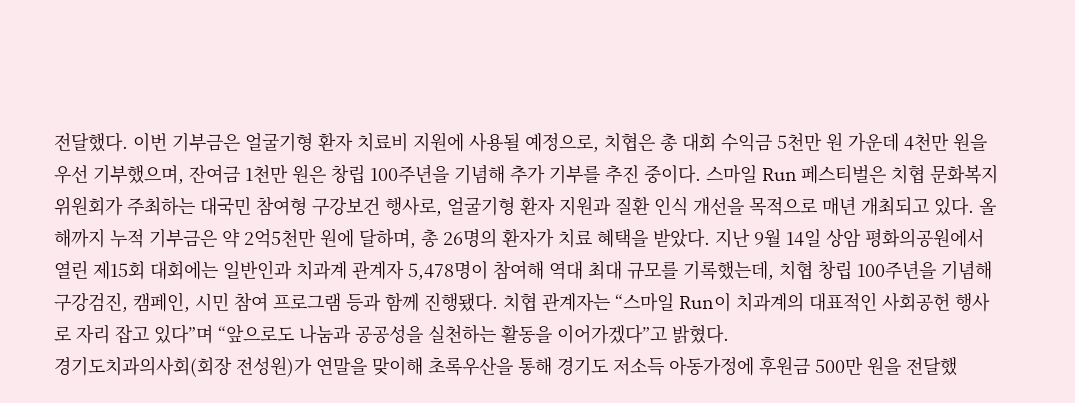전달했다. 이번 기부금은 얼굴기형 환자 치료비 지원에 사용될 예정으로, 치협은 총 대회 수익금 5천만 원 가운데 4천만 원을 우선 기부했으며, 잔여금 1천만 원은 창립 100주년을 기념해 추가 기부를 추진 중이다. 스마일 Run 페스티벌은 치협 문화복지위원회가 주최하는 대국민 참여형 구강보건 행사로, 얼굴기형 환자 지원과 질환 인식 개선을 목적으로 매년 개최되고 있다. 올해까지 누적 기부금은 약 2억5천만 원에 달하며, 총 26명의 환자가 치료 혜택을 받았다. 지난 9월 14일 상암 평화의공원에서 열린 제15회 대회에는 일반인과 치과계 관계자 5,478명이 참여해 역대 최대 규모를 기록했는데, 치협 창립 100주년을 기념해 구강검진, 캠페인, 시민 참여 프로그램 등과 함께 진행됐다. 치협 관계자는 “스마일 Run이 치과계의 대표적인 사회공헌 행사로 자리 잡고 있다”며 “앞으로도 나눔과 공공성을 실천하는 활동을 이어가겠다”고 밝혔다.
경기도치과의사회(회장 전성원)가 연말을 맞이해 초록우산을 통해 경기도 저소득 아동가정에 후원금 500만 원을 전달했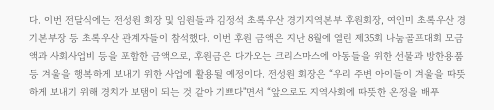다. 이번 전달식에는 전성원 회장 및 임원들과 김정석 초록우산 경기지역본부 후원회장, 여인미 초록우산 경기본부장 등 초록우산 관계자들이 참석했다. 이번 후원 금액은 지난 8월에 열린 제35회 나눔골프대회 모금액과 사회사업비 등을 포함한 금액으로, 후원금은 다가오는 크리스마스에 아동들을 위한 선물과 방한용품 등 겨울을 행복하게 보내기 위한 사업에 활용될 예정이다. 전성원 회장은 “우리 주변 아이들이 겨울을 따뜻하게 보내기 위해 경치가 보탬이 되는 것 같아 기쁘다"면서 “앞으로도 지역사회에 따뜻한 온정을 배푸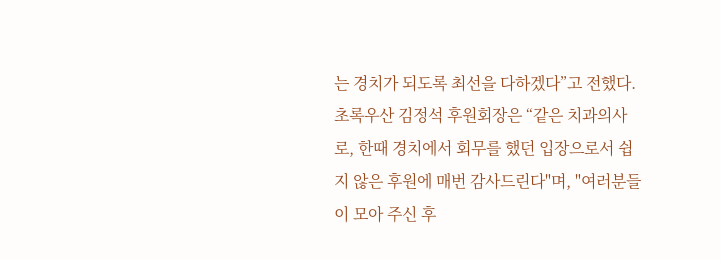는 경치가 되도록 최선을 다하겠다”고 전했다. 초록우산 김정석 후원회장은 “같은 치과의사로, 한때 경치에서 회무를 했던 입장으로서 쉽지 않은 후원에 매번 감사드린다"며, "여러분들이 모아 주신 후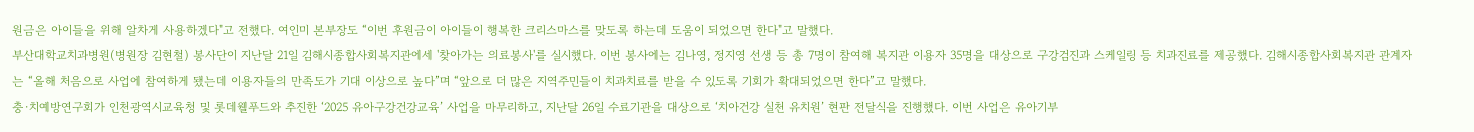원금은 아이들을 위해 알차게 사용하겠다"고 전했다. 여인미 본부장도 “이번 후원금이 아이들이 행복한 크리스마스를 맞도록 하는데 도움이 되었으면 한다"고 말했다.
부산대학교치과병원(병원장 김현철) 봉사단이 지난달 21일 김해시종합사회복지관에세 '찾아가는 의료봉사'를 실시했다. 이번 봉사에는 김나영, 정지영 선생 등 총 7명이 참여해 복지관 이용자 35명을 대상으로 구강검진과 스케일링 등 치과진료를 제공했다. 김해시종합사회복지관 관계자는 “올해 처음으로 사업에 참여하게 됐는데 이용자들의 만족도가 기대 이상으로 높다”며 “앞으로 더 많은 지역주민들이 치과치료를 받을 수 있도록 기회가 확대되었으면 한다”고 말했다.
충·치예방연구회가 인천광역시교육청 및 롯데웰푸드와 추진한 ‘2025 유아구강건강교육’ 사업을 마무리하고, 지난달 26일 수료기관을 대상으로 ‘치아건강 실천 유치원’ 현판 전달식을 진행했다. 이번 사업은 유아기부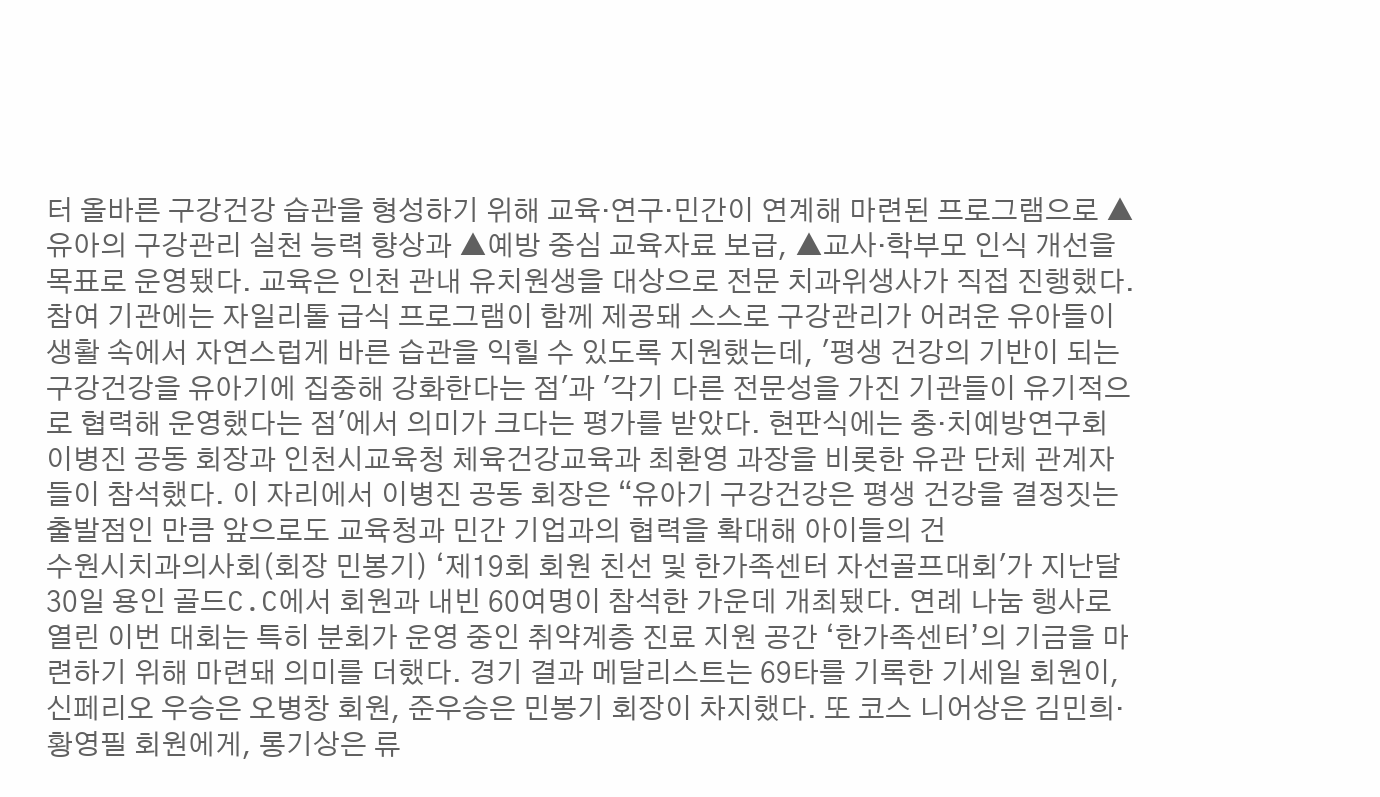터 올바른 구강건강 습관을 형성하기 위해 교육·연구·민간이 연계해 마련된 프로그램으로 ▲유아의 구강관리 실천 능력 향상과 ▲예방 중심 교육자료 보급, ▲교사·학부모 인식 개선을 목표로 운영됐다. 교육은 인천 관내 유치원생을 대상으로 전문 치과위생사가 직접 진행했다. 참여 기관에는 자일리톨 급식 프로그램이 함께 제공돼 스스로 구강관리가 어려운 유아들이 생활 속에서 자연스럽게 바른 습관을 익힐 수 있도록 지원했는데, '평생 건강의 기반이 되는 구강건강을 유아기에 집중해 강화한다는 점'과 '각기 다른 전문성을 가진 기관들이 유기적으로 협력해 운영했다는 점'에서 의미가 크다는 평가를 받았다. 현판식에는 충·치예방연구회 이병진 공동 회장과 인천시교육청 체육건강교육과 최환영 과장을 비롯한 유관 단체 관계자들이 참석했다. 이 자리에서 이병진 공동 회장은 “유아기 구강건강은 평생 건강을 결정짓는 출발점인 만큼 앞으로도 교육청과 민간 기업과의 협력을 확대해 아이들의 건
수원시치과의사회(회장 민봉기) ‘제19회 회원 친선 및 한가족센터 자선골프대회'가 지난달 30일 용인 골드C.C에서 회원과 내빈 60여명이 참석한 가운데 개최됐다. 연례 나눔 행사로 열린 이번 대회는 특히 분회가 운영 중인 취약계층 진료 지원 공간 ‘한가족센터’의 기금을 마련하기 위해 마련돼 의미를 더했다. 경기 결과 메달리스트는 69타를 기록한 기세일 회원이, 신페리오 우승은 오병창 회원, 준우승은 민봉기 회장이 차지했다. 또 코스 니어상은 김민희·황영필 회원에게, 롱기상은 류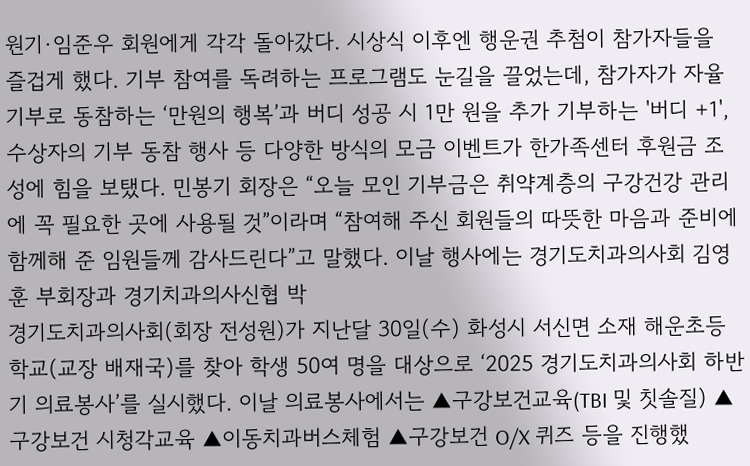원기·임준우 회원에게 각각 돌아갔다. 시상식 이후엔 행운권 추첨이 참가자들을 즐겁게 했다. 기부 참여를 독려하는 프로그램도 눈길을 끌었는데, 참가자가 자율 기부로 동참하는 ‘만원의 행복’과 버디 성공 시 1만 원을 추가 기부하는 '버디 +1', 수상자의 기부 동참 행사 등 다양한 방식의 모금 이벤트가 한가족센터 후원금 조성에 힘을 보탰다. 민봉기 회장은 “오늘 모인 기부금은 취약계층의 구강건강 관리에 꼭 필요한 곳에 사용될 것”이라며 “참여해 주신 회원들의 따뜻한 마음과 준비에 함께해 준 임원들께 감사드린다”고 말했다. 이날 행사에는 경기도치과의사회 김영훈 부회장과 경기치과의사신협 박
경기도치과의사회(회장 전성원)가 지난달 30일(수) 화성시 서신면 소재 해운초등학교(교장 배재국)를 찾아 학생 50여 명을 대상으로 ‘2025 경기도치과의사회 하반기 의료봉사’를 실시했다. 이날 의료봉사에서는 ▲구강보건교육(TBI 및 칫솔질) ▲구강보건 시청각교육 ▲이동치과버스체험 ▲구강보건 O/X 퀴즈 등을 진행했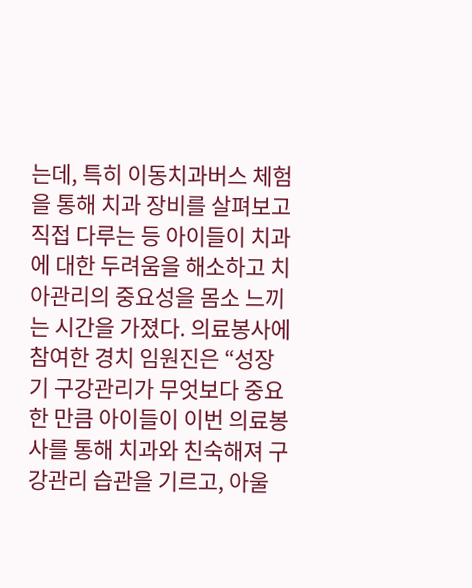는데, 특히 이동치과버스 체험을 통해 치과 장비를 살펴보고 직접 다루는 등 아이들이 치과에 대한 두려움을 해소하고 치아관리의 중요성을 몸소 느끼는 시간을 가졌다. 의료봉사에 참여한 경치 임원진은 “성장기 구강관리가 무엇보다 중요한 만큼 아이들이 이번 의료봉사를 통해 치과와 친숙해져 구강관리 습관을 기르고, 아울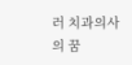러 치과의사의 꿈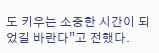도 키우는 소중한 시간이 되었길 바란다”고 전했다.